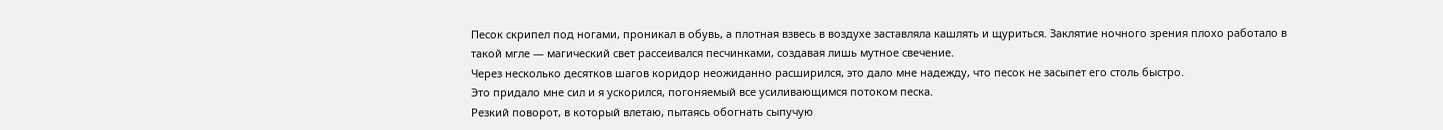Песок скрипел под ногами, проникал в обувь, а плотная взвесь в воздухе заставляла кашлять и щуриться. Заклятие ночного зрения плохо работало в такой мгле — магический свет рассеивался песчинками, создавая лишь мутное свечение.
Через несколько десятков шагов коридор неожиданно расширился, это дало мне надежду, что песок не засыпет его столь быстро.
Это придало мне сил и я ускорился, погоняемый все усиливающимся потоком песка.
Резкий поворот, в который влетаю, пытаясь обогнать сыпучую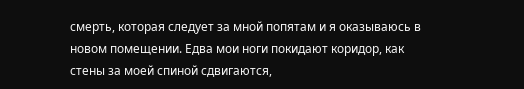смерть, которая следует за мной попятам и я оказываюсь в новом помещении. Едва мои ноги покидают коридор, как стены за моей спиной сдвигаются,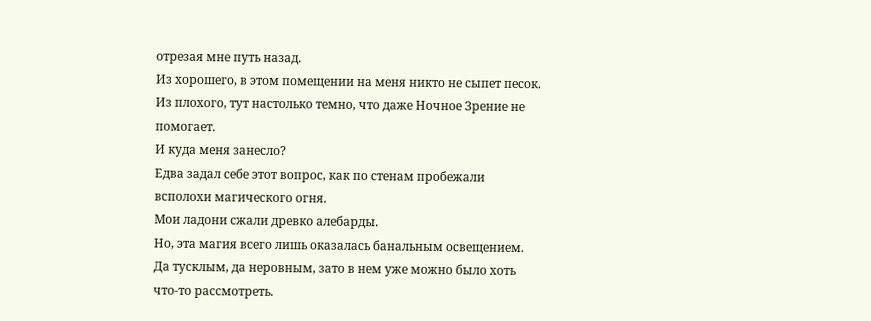отрезая мне путь назад.
Из хорошего, в этом помещении на меня никто не сыпет песок. Из плохого, тут настолько темно, что даже Ночное Зрение не помогает.
И куда меня занесло?
Едва задал себе этот вопрос, как по стенам пробежали всполохи магического огня.
Мои ладони сжали древко алебарды.
Но, эта магия всего лишь оказалась банальным освещением. Да тусклым, да неровным, зато в нем уже можно было хоть что-то рассмотреть.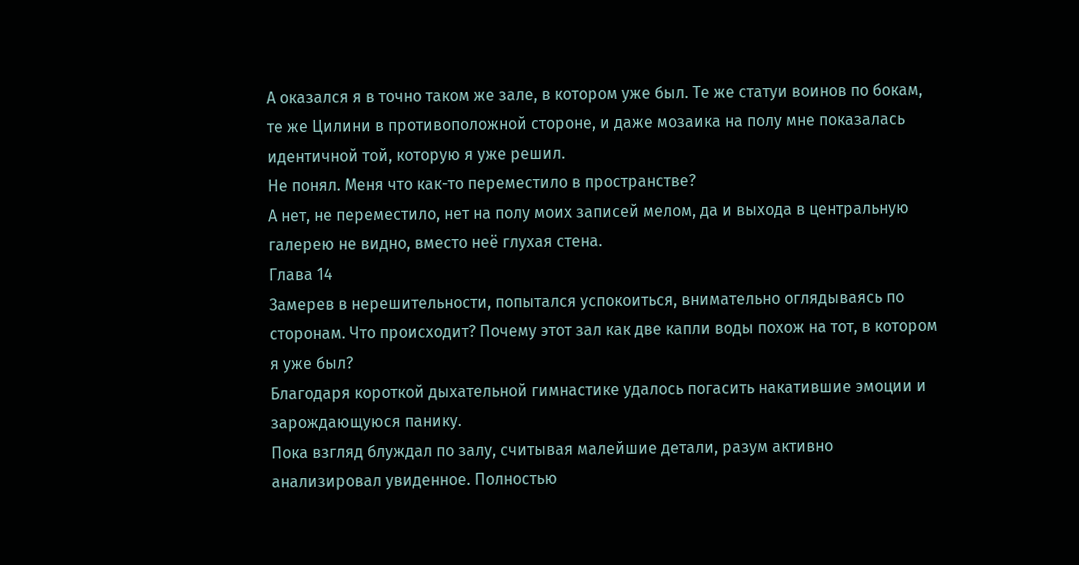А оказался я в точно таком же зале, в котором уже был. Те же статуи воинов по бокам, те же Цилини в противоположной стороне, и даже мозаика на полу мне показалась идентичной той, которую я уже решил.
Не понял. Меня что как-то переместило в пространстве?
А нет, не переместило, нет на полу моих записей мелом, да и выхода в центральную галерею не видно, вместо неё глухая стена.
Глава 14
Замерев в нерешительности, попытался успокоиться, внимательно оглядываясь по сторонам. Что происходит? Почему этот зал как две капли воды похож на тот, в котором я уже был?
Благодаря короткой дыхательной гимнастике удалось погасить накатившие эмоции и зарождающуюся панику.
Пока взгляд блуждал по залу, считывая малейшие детали, разум активно анализировал увиденное. Полностью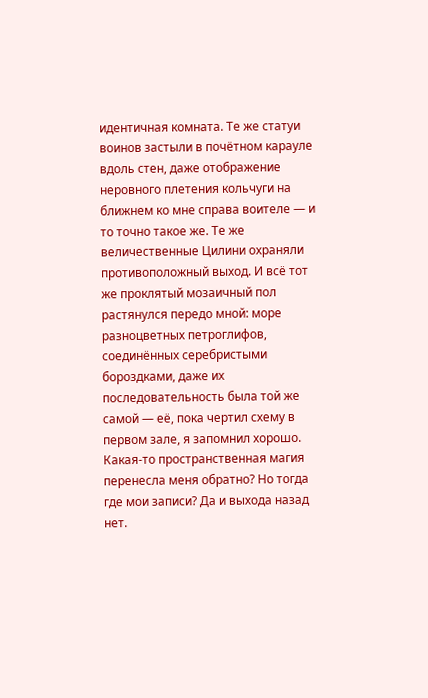идентичная комната. Те же статуи воинов застыли в почётном карауле вдоль стен, даже отображение неровного плетения кольчуги на ближнем ко мне справа воителе — и то точно такое же. Те же величественные Цилини охраняли противоположный выход. И всё тот же проклятый мозаичный пол растянулся передо мной: море разноцветных петроглифов, соединённых серебристыми бороздками, даже их последовательность была той же самой — её, пока чертил схему в первом зале, я запомнил хорошо.
Какая-то пространственная магия перенесла меня обратно? Но тогда где мои записи? Да и выхода назад нет.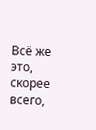Всё же это, скорее всего,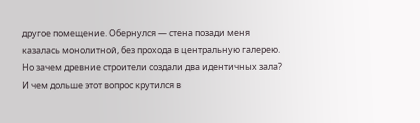другое помещение. Обернулся — стена позади меня казалась монолитной, без прохода в центральную галерею. Но зачем древние строители создали два идентичных зала?
И чем дольше этот вопрос крутился в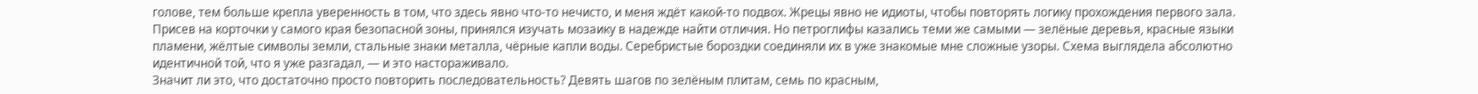голове, тем больше крепла уверенность в том, что здесь явно что-то нечисто, и меня ждёт какой-то подвох. Жрецы явно не идиоты, чтобы повторять логику прохождения первого зала.
Присев на корточки у самого края безопасной зоны, принялся изучать мозаику в надежде найти отличия. Но петроглифы казались теми же самыми — зелёные деревья, красные языки пламени, жёлтые символы земли, стальные знаки металла, чёрные капли воды. Серебристые бороздки соединяли их в уже знакомые мне сложные узоры. Схема выглядела абсолютно идентичной той, что я уже разгадал, — и это настораживало.
Значит ли это, что достаточно просто повторить последовательность? Девять шагов по зелёным плитам, семь по красным,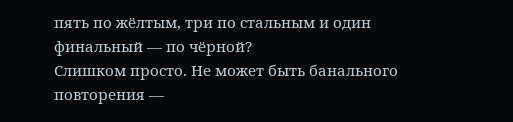пять по жёлтым, три по стальным и один финальный — по чёрной?
Слишком просто. Не может быть банального повторения —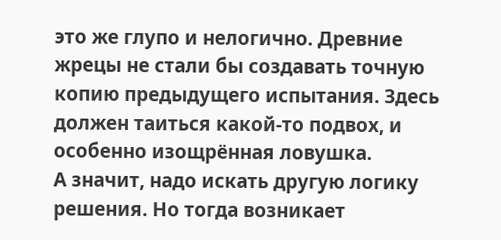это же глупо и нелогично. Древние жрецы не стали бы создавать точную копию предыдущего испытания. Здесь должен таиться какой-то подвох, и особенно изощрённая ловушка.
А значит, надо искать другую логику решения. Но тогда возникает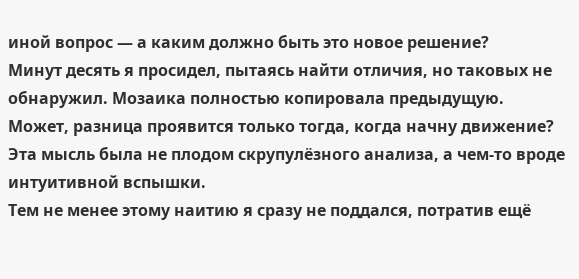иной вопрос — а каким должно быть это новое решение?
Минут десять я просидел, пытаясь найти отличия, но таковых не обнаружил. Мозаика полностью копировала предыдущую.
Может, разница проявится только тогда, когда начну движение? Эта мысль была не плодом скрупулёзного анализа, а чем-то вроде интуитивной вспышки.
Тем не менее этому наитию я сразу не поддался, потратив ещё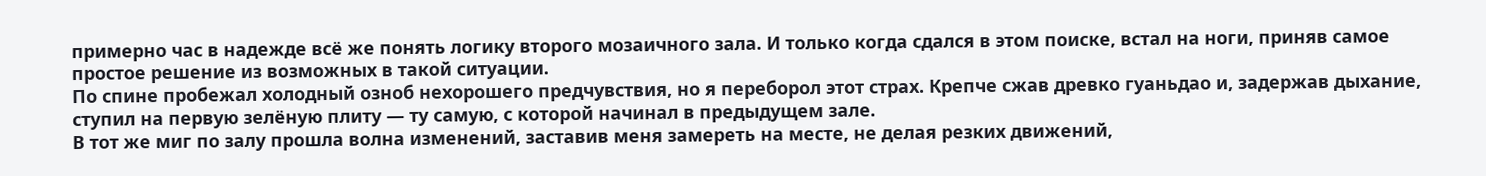примерно час в надежде всё же понять логику второго мозаичного зала. И только когда сдался в этом поиске, встал на ноги, приняв самое простое решение из возможных в такой ситуации.
По спине пробежал холодный озноб нехорошего предчувствия, но я переборол этот страх. Крепче сжав древко гуаньдао и, задержав дыхание, ступил на первую зелёную плиту — ту самую, с которой начинал в предыдущем зале.
В тот же миг по залу прошла волна изменений, заставив меня замереть на месте, не делая резких движений,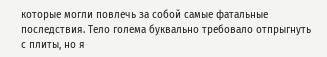которые могли повлечь за собой самые фатальные последствия. Тело голема буквально требовало отпрыгнуть с плиты, но я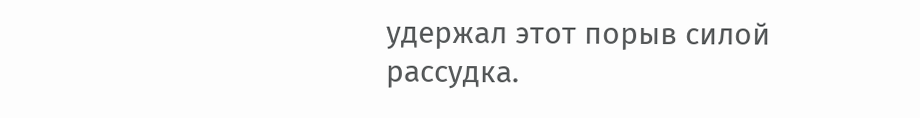удержал этот порыв силой рассудка.